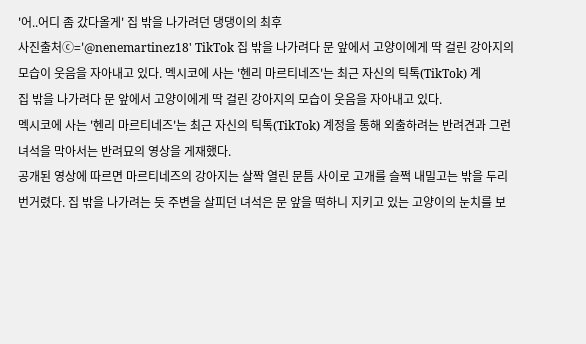'어..어디 좀 갔다올게' 집 밖을 나가려던 댕댕이의 최후
사진출처ⓒ='@nenemartinez18' TikTok 집 밖을 나가려다 문 앞에서 고양이에게 딱 걸린 강아지의 모습이 웃음을 자아내고 있다. 멕시코에 사는 '헨리 마르티네즈'는 최근 자신의 틱톡(TikTok) 계
집 밖을 나가려다 문 앞에서 고양이에게 딱 걸린 강아지의 모습이 웃음을 자아내고 있다.
멕시코에 사는 '헨리 마르티네즈'는 최근 자신의 틱톡(TikTok) 계정을 통해 외출하려는 반려견과 그런 녀석을 막아서는 반려묘의 영상을 게재했다.
공개된 영상에 따르면 마르티네즈의 강아지는 살짝 열린 문틈 사이로 고개를 슬쩍 내밀고는 밖을 두리번거렸다. 집 밖을 나가려는 듯 주변을 살피던 녀석은 문 앞을 떡하니 지키고 있는 고양이의 눈치를 보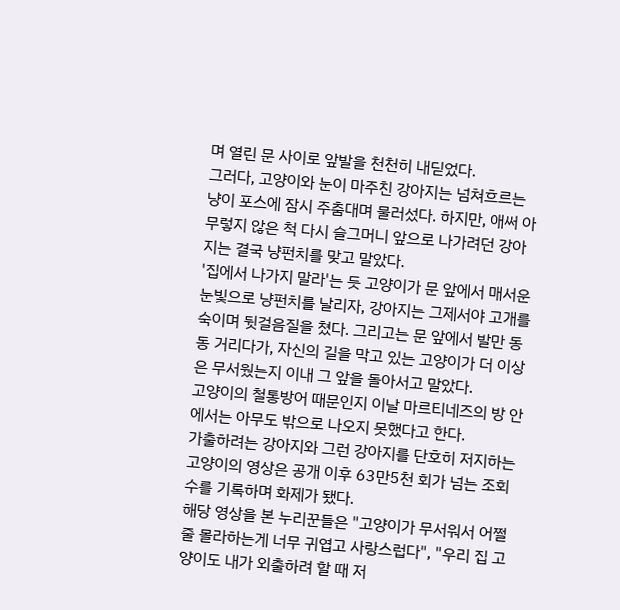며 열린 문 사이로 앞발을 천천히 내딛었다.
그러다, 고양이와 눈이 마주친 강아지는 넘쳐흐르는 냥이 포스에 잠시 주춤대며 물러섰다. 하지만, 애써 아무렇지 않은 척 다시 슬그머니 앞으로 나가려던 강아지는 결국 냥펀치를 맞고 말았다.
'집에서 나가지 말라'는 듯 고양이가 문 앞에서 매서운 눈빛으로 냥펀치를 날리자, 강아지는 그제서야 고개를 숙이며 뒷걸음질을 쳤다. 그리고는 문 앞에서 발만 동동 거리다가, 자신의 길을 막고 있는 고양이가 더 이상은 무서웠는지 이내 그 앞을 돌아서고 말았다.
고양이의 철통방어 때문인지 이날 마르티네즈의 방 안에서는 아무도 밖으로 나오지 못했다고 한다.
가출하려는 강아지와 그런 강아지를 단호히 저지하는 고양이의 영상은 공개 이후 63만5천 회가 넘는 조회 수를 기록하며 화제가 됐다.
해당 영상을 본 누리꾼들은 "고양이가 무서워서 어쩔 줄 몰라하는게 너무 귀엽고 사랑스럽다", "우리 집 고양이도 내가 외출하려 할 때 저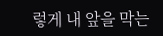렇게 내 앞을 막는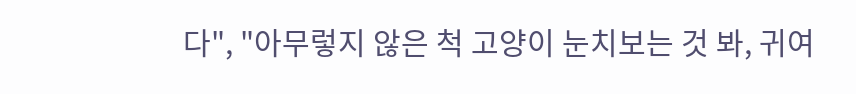다", "아무렇지 않은 척 고양이 눈치보는 것 봐, 귀여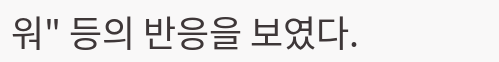워" 등의 반응을 보였다.